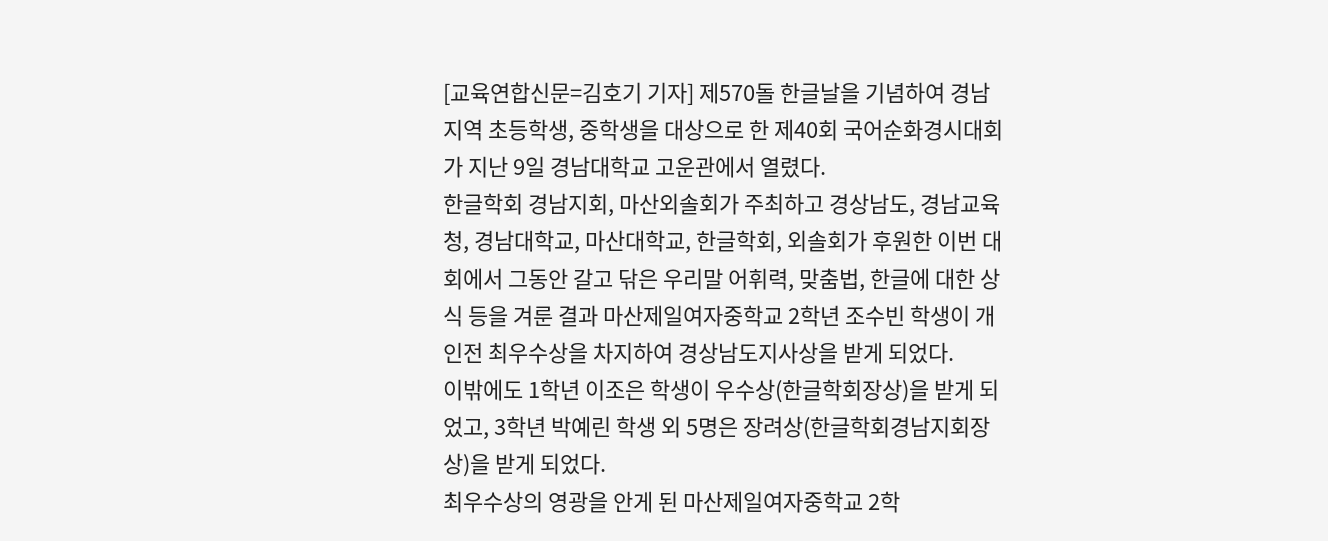[교육연합신문=김호기 기자] 제570돌 한글날을 기념하여 경남 지역 초등학생, 중학생을 대상으로 한 제40회 국어순화경시대회가 지난 9일 경남대학교 고운관에서 열렸다.
한글학회 경남지회, 마산외솔회가 주최하고 경상남도, 경남교육청, 경남대학교, 마산대학교, 한글학회, 외솔회가 후원한 이번 대회에서 그동안 갈고 닦은 우리말 어휘력, 맞춤법, 한글에 대한 상식 등을 겨룬 결과 마산제일여자중학교 2학년 조수빈 학생이 개인전 최우수상을 차지하여 경상남도지사상을 받게 되었다.
이밖에도 1학년 이조은 학생이 우수상(한글학회장상)을 받게 되었고, 3학년 박예린 학생 외 5명은 장려상(한글학회경남지회장상)을 받게 되었다.
최우수상의 영광을 안게 된 마산제일여자중학교 2학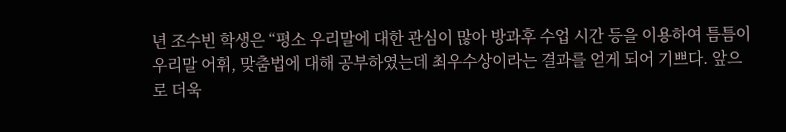년 조수빈 학생은 “평소 우리말에 대한 관심이 많아 방과후 수업 시간 등을 이용하여 틈틈이 우리말 어휘, 맞춤법에 대해 공부하였는데 최우수상이라는 결과를 얻게 되어 기쁘다. 앞으로 더욱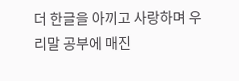더 한글을 아끼고 사랑하며 우리말 공부에 매진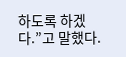하도록 하겠다.”고 말했다.